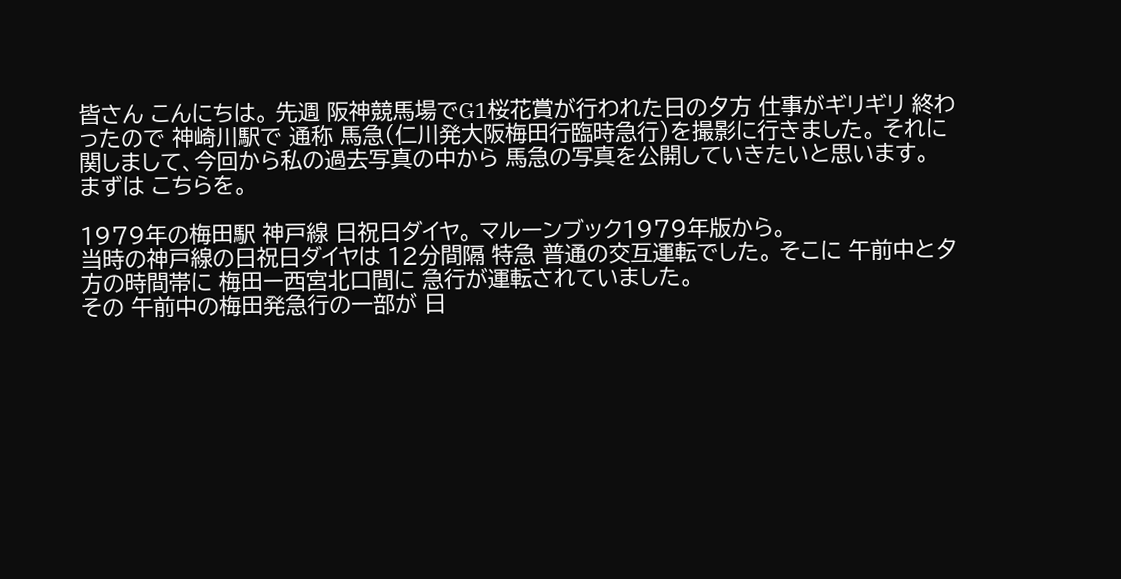皆さん こんにちは。 先週 阪神競馬場でG1桜花賞が行われた日の夕方 仕事がギリギリ 終わったので 神崎川駅で 通称 馬急(仁川発大阪梅田行臨時急行)を撮影に行きました。 それに関しまして、今回から私の過去写真の中から 馬急の写真を公開していきたいと思います。
まずは こちらを。

1979年の梅田駅 神戸線 日祝日ダイヤ。 マルーンブック1979年版から。
当時の神戸線の日祝日ダイヤは 12分間隔 特急 普通の交互運転でした。 そこに 午前中と夕方の時間帯に 梅田ー西宮北口間に 急行が運転されていました。
その 午前中の梅田発急行の一部が 日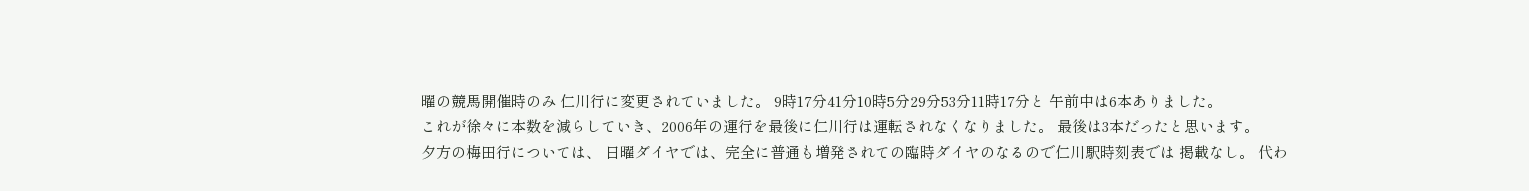曜の競馬開催時のみ 仁川行に変更されていました。 9時17分41分10時5分29分53分11時17分と 午前中は6本ありました。
これが徐々に本数を減らしていき、2006年の運行を最後に仁川行は運転されなくなりました。 最後は3本だったと思います。
夕方の梅田行については、 日曜ダイヤでは、完全に普通も増発されての臨時ダイヤのなるので仁川駅時刻表では 掲載なし。 代わ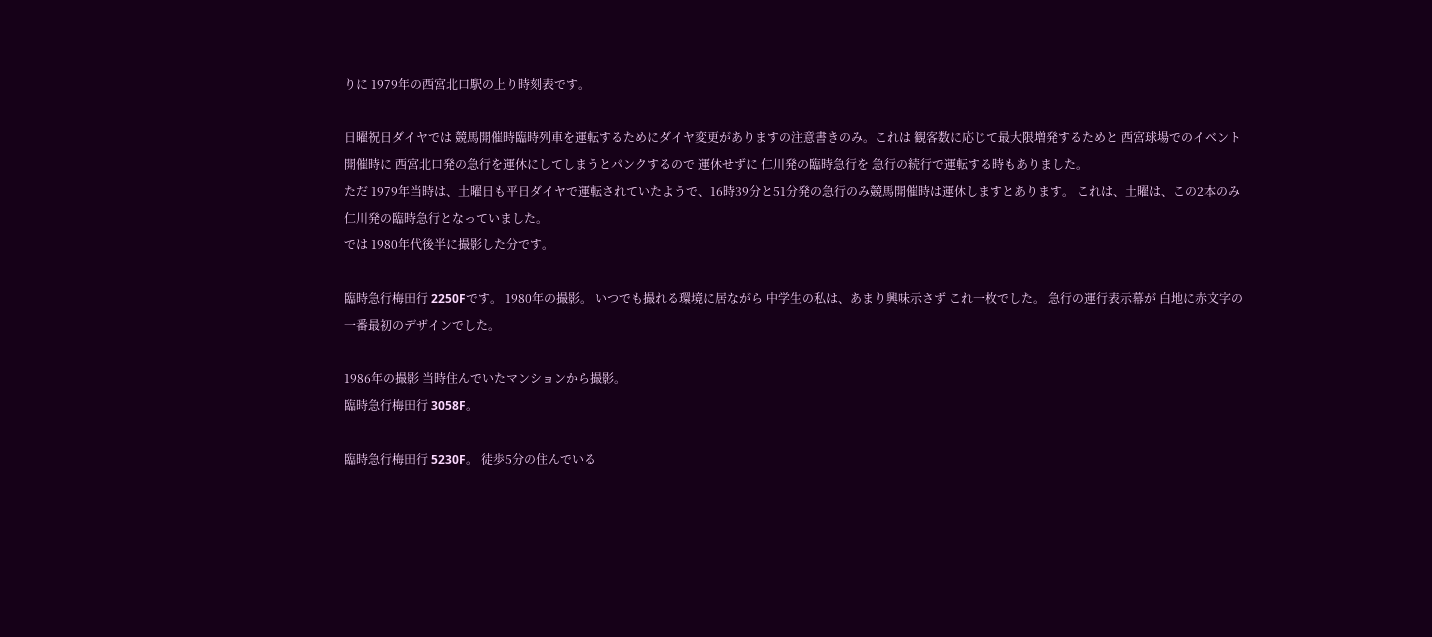りに 1979年の西宮北口駅の上り時刻表です。

日曜祝日ダイヤでは 競馬開催時臨時列車を運転するためにダイヤ変更がありますの注意書きのみ。これは 観客数に応じて最大限増発するためと 西宮球場でのイベント開催時に 西宮北口発の急行を運休にしてしまうとパンクするので 運休せずに 仁川発の臨時急行を 急行の続行で運転する時もありました。
ただ 1979年当時は、土曜日も平日ダイヤで運転されていたようで、16時39分と51分発の急行のみ競馬開催時は運休しますとあります。 これは、土曜は、この2本のみ仁川発の臨時急行となっていました。
では 1980年代後半に撮影した分です。

臨時急行梅田行 2250Fです。 1980年の撮影。 いつでも撮れる環境に居ながら 中学生の私は、あまり興味示さず これ一枚でした。 急行の運行表示幕が 白地に赤文字の一番最初のデザインでした。

1986年の撮影 当時住んでいたマンションから撮影。
臨時急行梅田行 3058F。

臨時急行梅田行 5230F。 徒歩5分の住んでいる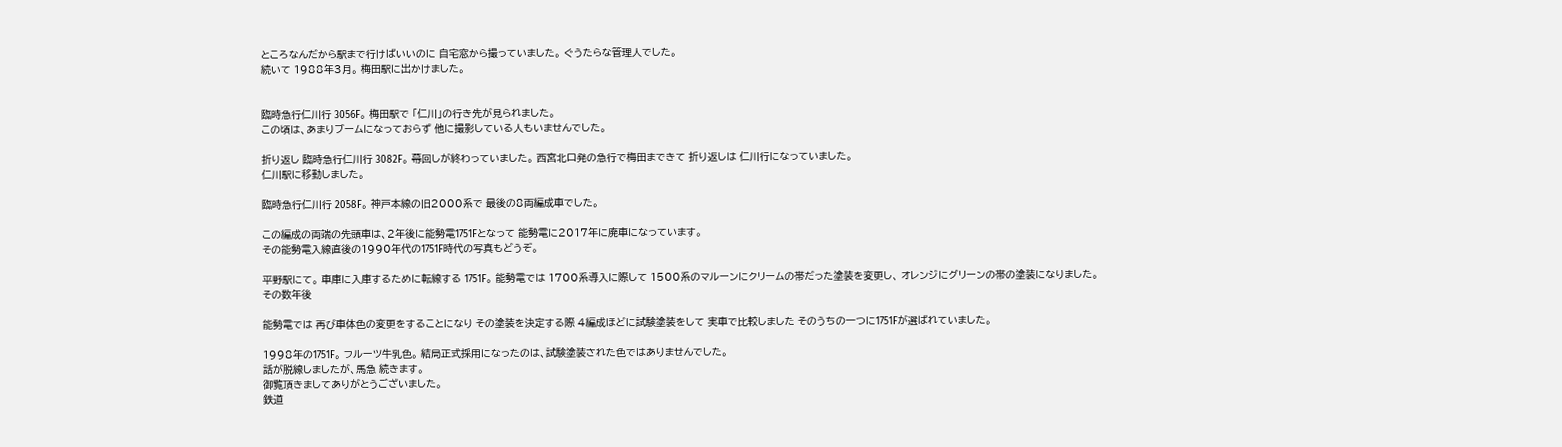ところなんだから駅まで行けばいいのに 自宅窓から撮っていました。 ぐうたらな管理人でした。
続いて 1988年3月。 梅田駅に出かけました。


臨時急行仁川行 3056F。 梅田駅で 「仁川」の行き先が見られました。
この頃は、あまりブームになっておらず 他に撮影している人もいませんでした。

折り返し 臨時急行仁川行 3082F。 幕回しが終わっていました。 西宮北口発の急行で梅田まできて 折り返しは 仁川行になっていました。
仁川駅に移動しました。

臨時急行仁川行 2058F。 神戸本線の旧2000系で 最後の8両編成車でした。

この編成の両端の先頭車は、2年後に能勢電1751Fとなって 能勢電に2017年に廃車になっています。
その能勢電入線直後の1990年代の1751F時代の写真もどうぞ。

平野駅にて。 車庫に入庫するために転線する 1751F。 能勢電では 1700系導入に際して 1500系のマルーンにクリームの帯だった塗装を変更し、 オレンジにグリーンの帯の塗装になりました。
その数年後

能勢電では 再び車体色の変更をすることになり その塗装を決定する際 4編成ほどに試験塗装をして 実車で比較しました そのうちの一つに1751Fが選ばれていました。

1998年の1751F。 フルーツ牛乳色。 結局正式採用になったのは、試験塗装された色ではありませんでした。
話が脱線しましたが、馬急 続きます。
御覧頂きましてありがとうございました。
鉄道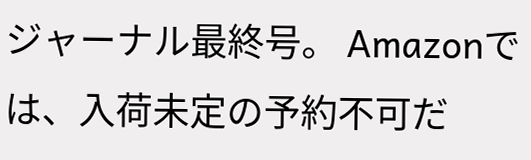ジャーナル最終号。 Amazonでは、入荷未定の予約不可だ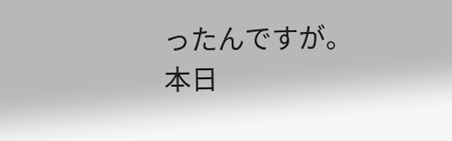ったんですが。
本日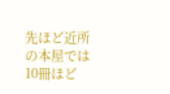先ほど近所の本屋では 10冊ほど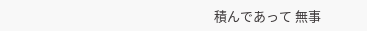積んであって 無事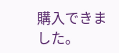購入できました。